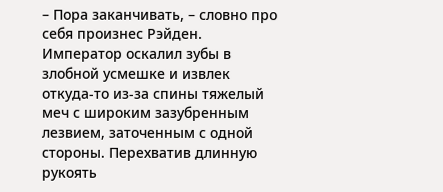– Пора заканчивать, – словно про себя произнес Рэйден. Император оскалил зубы в злобной усмешке и извлек откуда-то из-за спины тяжелый меч с широким зазубренным лезвием, заточенным с одной стороны. Перехватив длинную рукоять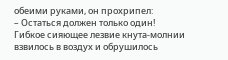обеими руками, он прохрипел:
– Остаться должен только один!
Гибкое сияющее лезвие кнута-молнии взвилось в воздух и обрушилось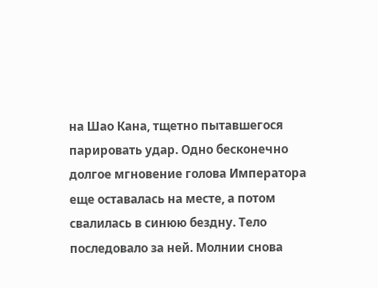на Шао Кана, тщетно пытавшегося парировать удар. Одно бесконечно долгое мгновение голова Императора еще оставалась на месте, а потом свалилась в синюю бездну. Тело последовало за ней. Молнии снова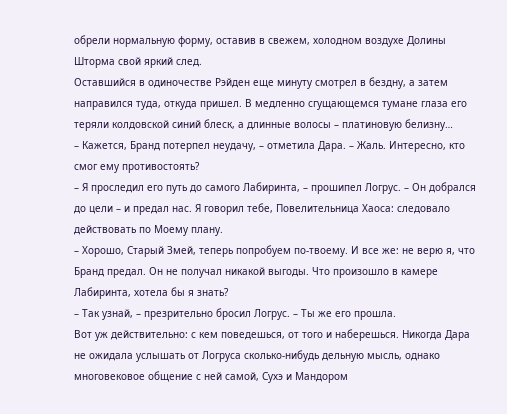обрели нормальную форму, оставив в свежем, холодном воздухе Долины Шторма свой яркий след.
Оставшийся в одиночестве Рэйден еще минуту смотрел в бездну, а затем направился туда, откуда пришел. В медленно сгущающемся тумане глаза его теряли колдовской синий блеск, а длинные волосы – платиновую белизну…
– Кажется, Бранд потерпел неудачу, – отметила Дара. – Жаль. Интересно, кто смог ему противостоять?
– Я проследил его путь до самого Лабиринта, – прошипел Логрус. – Он добрался до цели – и предал нас. Я говорил тебе, Повелительница Хаоса: следовало действовать по Моему плану.
– Хорошо, Старый Змей, теперь попробуем по-твоему. И все же: не верю я, что Бранд предал. Он не получал никакой выгоды. Что произошло в камере Лабиринта, хотела бы я знать?
– Так узнай, – презрительно бросил Логрус. – Ты же его прошла.
Вот уж действительно: с кем поведешься, от того и наберешься. Никогда Дара не ожидала услышать от Логруса сколько-нибудь дельную мысль, однако многовековое общение с ней самой, Сухэ и Мандором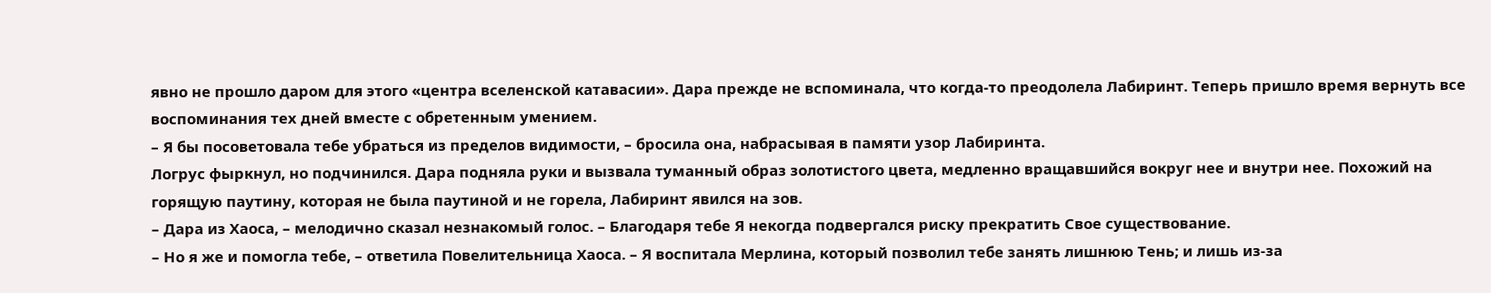явно не прошло даром для этого «центра вселенской катавасии». Дара прежде не вспоминала, что когда-то преодолела Лабиринт. Теперь пришло время вернуть все воспоминания тех дней вместе с обретенным умением.
– Я бы посоветовала тебе убраться из пределов видимости, – бросила она, набрасывая в памяти узор Лабиринта.
Логрус фыркнул, но подчинился. Дара подняла руки и вызвала туманный образ золотистого цвета, медленно вращавшийся вокруг нее и внутри нее. Похожий на горящую паутину, которая не была паутиной и не горела, Лабиринт явился на зов.
– Дара из Хаоса, – мелодично сказал незнакомый голос. – Благодаря тебе Я некогда подвергался риску прекратить Свое существование.
– Но я же и помогла тебе, – ответила Повелительница Хаоса. – Я воспитала Мерлина, который позволил тебе занять лишнюю Тень; и лишь из-за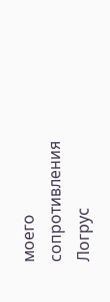моего сопротивления Логрус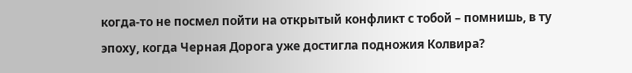когда-то не посмел пойти на открытый конфликт с тобой – помнишь, в ту эпоху, когда Черная Дорога уже достигла подножия Колвира?